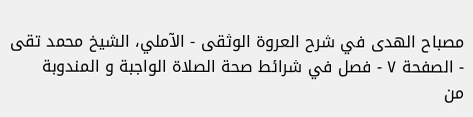مصباح الهدى في شرح العروة الوثقى - الآملي، الشيخ محمد تقى - الصفحة ٧ - فصل في شرائط صحة الصلاة الواجبة و المندوبة
من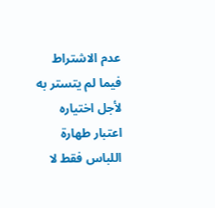عدم الاشتراط فيما لم يتستر به لأجل اختياره اعتبار طهارة اللباس فقط لا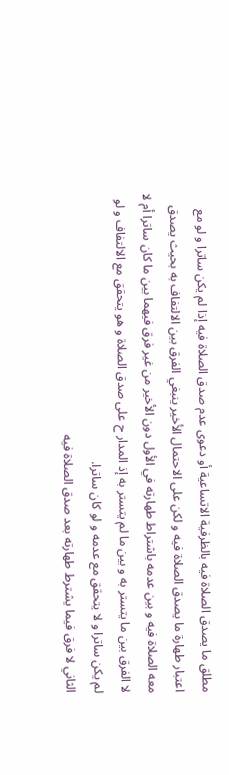مطلق ما يصدق الصلاة فيه بالظرفية الاتساعية أو دعوى عدم صدق الصلاة فيه إذا لم يكن ساترا و لو مع اعتبار طهارة ما يصدق الصلاة فيه و لكن على الاحتمال الأخير ينبغي الفرق بين الالتفاف به بحيث يصدق معه الصلاة فيه و بين عدمه باشتراط طهارته في الأول دون الأخير من غير فرق فيهما بين ما كان ساترا أم لا لا الفرق بين ما يتستر به و بين ما لم يتستر به إذ المدار ح على صدق الصلاة و هو يتحقق مع الالتفاف و لو لم يكن ساترا و لا يتحقق مع عدمه و لو كان ساترا.
الثاني لا فرق فيما يشترط طهارته بعد صدق الصلاة فيه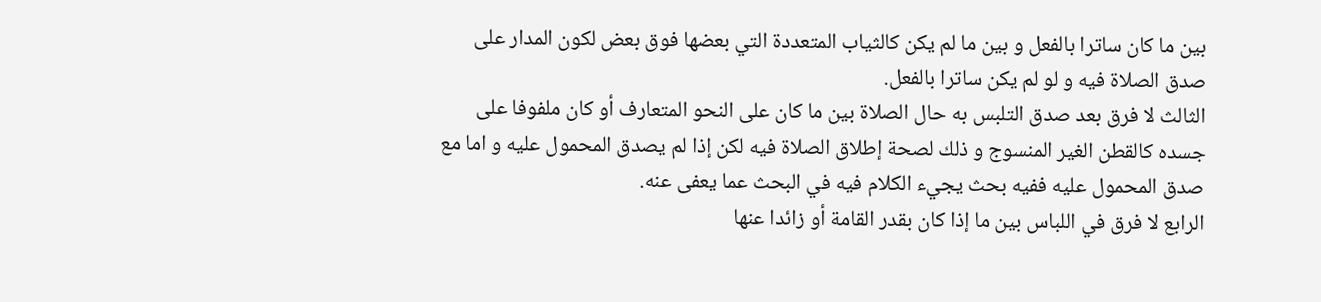بين ما كان ساترا بالفعل و بين ما لم يكن كالثياب المتعددة التي بعضها فوق بعض لكون المدار على صدق الصلاة فيه و لو لم يكن ساترا بالفعل.
الثالث لا فرق بعد صدق التلبس به حال الصلاة بين ما كان على النحو المتعارف أو كان ملفوفا على جسده كالقطن الغير المنسوج و ذلك لصحة إطلاق الصلاة فيه لكن إذا لم يصدق المحمول عليه و اما مع صدق المحمول عليه ففيه بحث يجيء الكلام فيه في البحث عما يعفى عنه.
الرابع لا فرق في اللباس بين ما إذا كان بقدر القامة أو زائدا عنها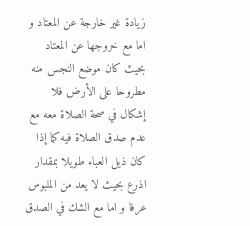زيادة غير خارجة عن المعتاد و اما مع خروجها عن المعتاد بحيث كان موضع النجس منه مطروحا على الأرض فلا إشكال في صحة الصلاة معه مع عدم صدق الصلاة فيه كما إذا كان ذيل العباء طويلا بمقدار اذرع بحيث لا يعد من الملبوس عرفا و اما مع الشك في الصدق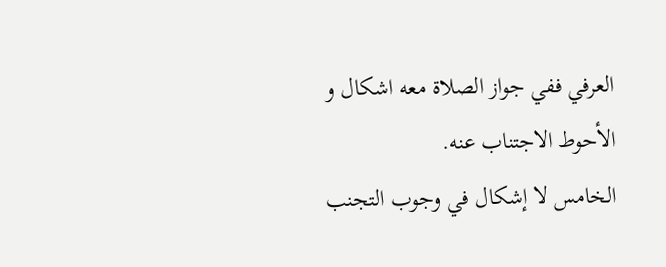العرفي ففي جواز الصلاة معه اشكال و الأحوط الاجتناب عنه.
الخامس لا إشكال في وجوب التجنب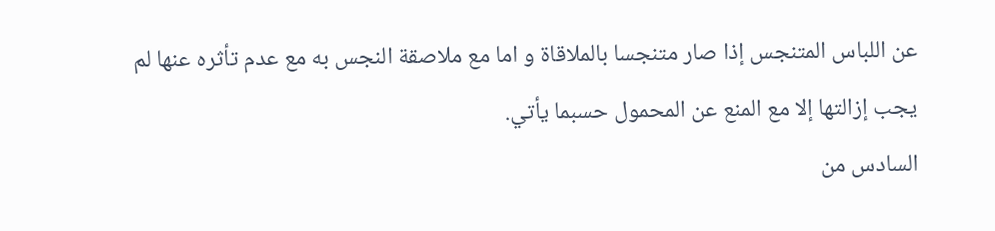عن اللباس المتنجس إذا صار متنجسا بالملاقاة و اما مع ملاصقة النجس به مع عدم تأثره عنها لم يجب إزالتها إلا مع المنع عن المحمول حسبما يأتي.
السادس من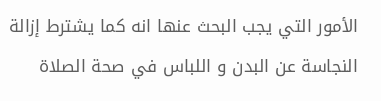الأمور التي يجب البحث عنها انه كما يشترط إزالة النجاسة عن البدن و اللباس في صحة الصلاة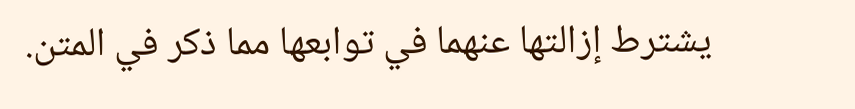يشترط إزالتها عنهما في توابعها مما ذكر في المتن.